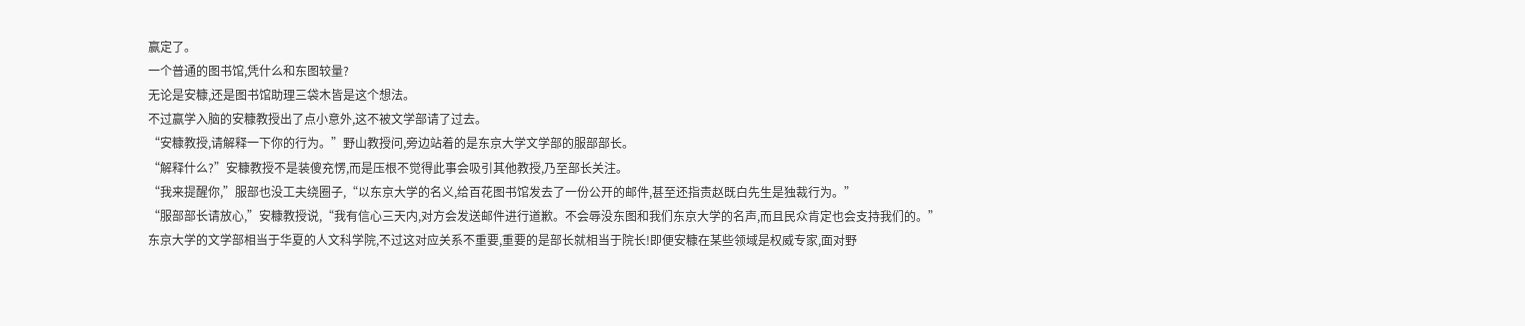赢定了。
一个普通的图书馆,凭什么和东图较量?
无论是安糠,还是图书馆助理三袋木皆是这个想法。
不过赢学入脑的安糠教授出了点小意外,这不被文学部请了过去。
“安糠教授,请解释一下你的行为。”野山教授问,旁边站着的是东京大学文学部的服部部长。
“解释什么?”安糠教授不是装傻充愣,而是压根不觉得此事会吸引其他教授,乃至部长关注。
“我来提醒你,”服部也没工夫绕圈子,“以东京大学的名义,给百花图书馆发去了一份公开的邮件,甚至还指责赵既白先生是独裁行为。”
“服部部长请放心,”安糠教授说,“我有信心三天内,对方会发送邮件进行道歉。不会辱没东图和我们东京大学的名声,而且民众肯定也会支持我们的。”
东京大学的文学部相当于华夏的人文科学院,不过这对应关系不重要,重要的是部长就相当于院长!即便安糠在某些领域是权威专家,面对野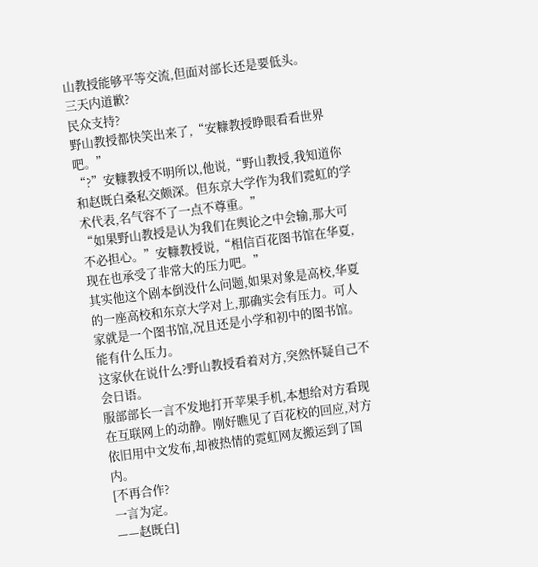山教授能够平等交流,但面对部长还是要低头。
三天内道歉?
民众支持?
野山教授都快笑出来了,“安糠教授睁眼看看世界吧。”
“?”安糠教授不明所以,他说,“野山教授,我知道你和赵既白桑私交颇深。但东京大学作为我们霓虹的学术代表,名气容不了一点不尊重。”
“如果野山教授是认为我们在舆论之中会输,那大可不必担心。”安糠教授说,“相信百花图书馆在华夏,现在也承受了非常大的压力吧。”
其实他这个剧本倒没什么问题,如果对象是高校,华夏的一座高校和东京大学对上,那确实会有压力。可人家就是一个图书馆,况且还是小学和初中的图书馆。能有什么压力。
这家伙在说什么?野山教授看着对方,突然怀疑自己不会日语。
服部部长一言不发地打开苹果手机,本想给对方看现在互联网上的动静。刚好瞧见了百花校的回应,对方依旧用中文发布,却被热情的霓虹网友搬运到了国内。
[不再合作?
一言为定。
——赵既白]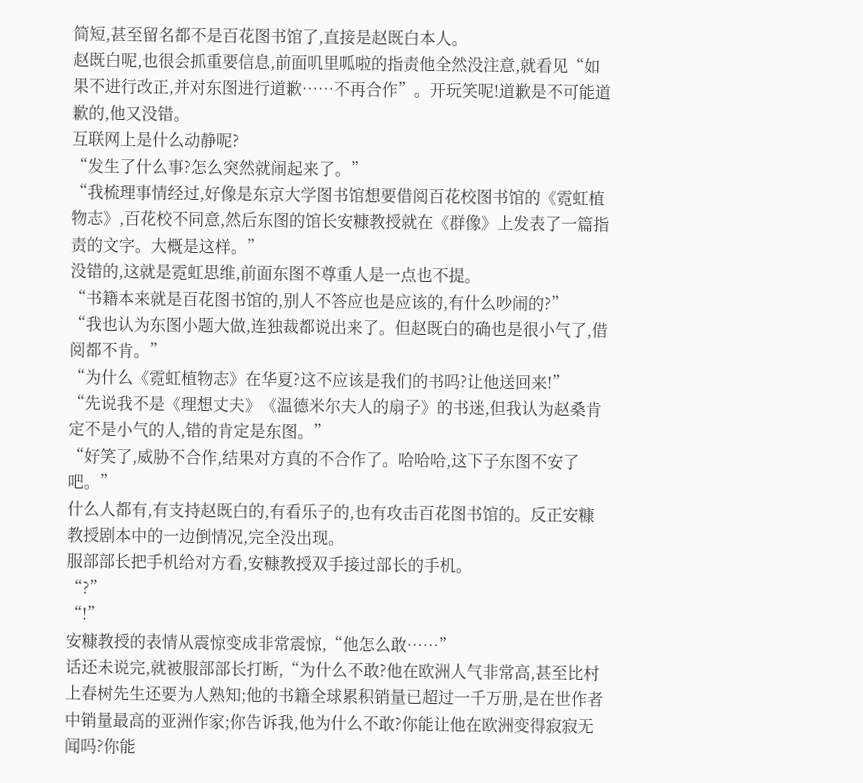简短,甚至留名都不是百花图书馆了,直接是赵既白本人。
赵既白呢,也很会抓重要信息,前面叽里呱啦的指责他全然没注意,就看见“如果不进行改正,并对东图进行道歉……不再合作”。开玩笑呢!道歉是不可能道歉的,他又没错。
互联网上是什么动静呢?
“发生了什么事?怎么突然就闹起来了。”
“我梳理事情经过,好像是东京大学图书馆想要借阅百花校图书馆的《霓虹植物志》,百花校不同意,然后东图的馆长安糠教授就在《群像》上发表了一篇指责的文字。大概是这样。”
没错的,这就是霓虹思维,前面东图不尊重人是一点也不提。
“书籍本来就是百花图书馆的,别人不答应也是应该的,有什么吵闹的?”
“我也认为东图小题大做,连独裁都说出来了。但赵既白的确也是很小气了,借阅都不肯。”
“为什么《霓虹植物志》在华夏?这不应该是我们的书吗?让他送回来!”
“先说我不是《理想丈夫》《温德米尔夫人的扇子》的书迷,但我认为赵桑肯定不是小气的人,错的肯定是东图。”
“好笑了,威胁不合作,结果对方真的不合作了。哈哈哈,这下子东图不安了吧。”
什么人都有,有支持赵既白的,有看乐子的,也有攻击百花图书馆的。反正安糠教授剧本中的一边倒情况,完全没出现。
服部部长把手机给对方看,安糠教授双手接过部长的手机。
“?”
“!”
安糠教授的表情从震惊变成非常震惊,“他怎么敢……”
话还未说完,就被服部部长打断,“为什么不敢?他在欧洲人气非常高,甚至比村上春树先生还要为人熟知;他的书籍全球累积销量已超过一千万册,是在世作者中销量最高的亚洲作家;你告诉我,他为什么不敢?你能让他在欧洲变得寂寂无闻吗?你能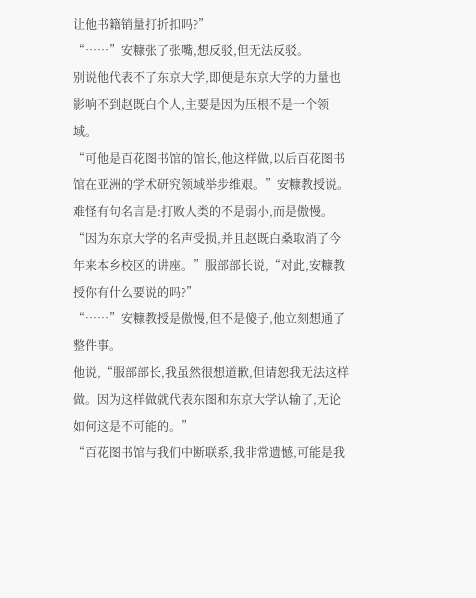让他书籍销量打折扣吗?”
“……”安糠张了张嘴,想反驳,但无法反驳。
别说他代表不了东京大学,即便是东京大学的力量也影响不到赵既白个人,主要是因为压根不是一个领域。
“可他是百花图书馆的馆长,他这样做,以后百花图书馆在亚洲的学术研究领域举步维艰。”安糠教授说。
难怪有句名言是:打败人类的不是弱小,而是傲慢。
“因为东京大学的名声受损,并且赵既白桑取消了今年来本乡校区的讲座。”服部部长说,“对此,安糠教授你有什么要说的吗?”
“……”安糠教授是傲慢,但不是傻子,他立刻想通了整件事。
他说,“服部部长,我虽然很想道歉,但请恕我无法这样做。因为这样做就代表东图和东京大学认输了,无论如何这是不可能的。”
“百花图书馆与我们中断联系,我非常遗憾,可能是我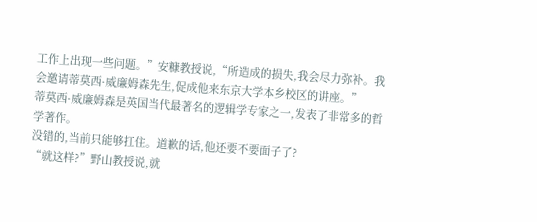工作上出现一些问题。”安糠教授说,“所造成的损失,我会尽力弥补。我会邀请蒂莫西·威廉姆森先生,促成他来东京大学本乡校区的讲座。”
蒂莫西·威廉姆森是英国当代最著名的逻辑学专家之一,发表了非常多的哲学著作。
没错的,当前只能够扛住。道歉的话,他还要不要面子了?
“就这样?”野山教授说,就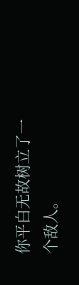你平白无故树立了一个敌人。